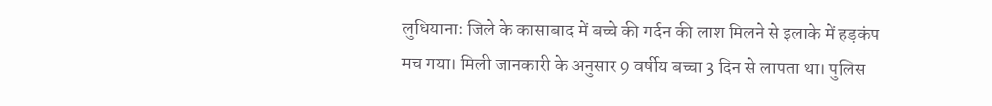लुधियानाः जिले के कासाबाद में बच्चे की गर्दन की लाश मिलने से इलाके में हड़कंप मच गया। मिली जानकारी के अनुसार 9 वर्षीय बच्चा 3 दिन से लापता था। पुलिस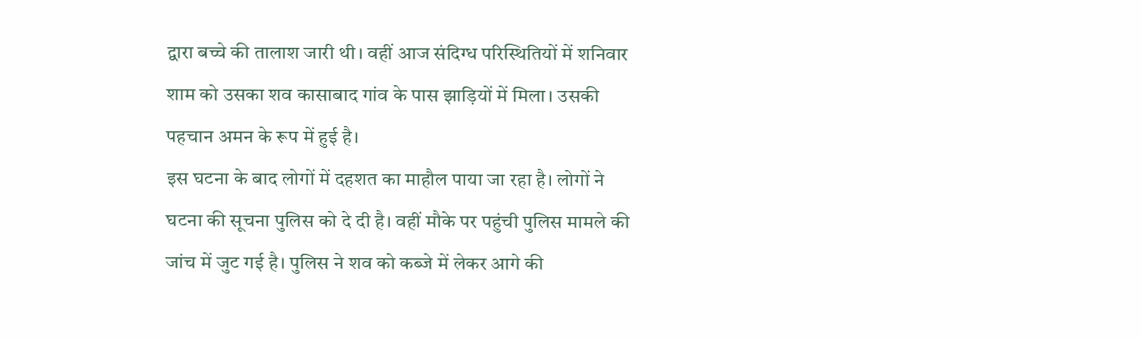द्वारा बच्चे की तालाश जारी थी। वहीं आज संदिग्ध परिस्थितियों में शनिवार शाम को उसका शव कासाबाद गांव के पास झाड़ियों में मिला। उसकी पहचान अमन के रूप में हुई है।
इस घटना के बाद लोगों में दहशत का माहौल पाया जा रहा है। लोगों ने घटना की सूचना पुलिस को दे दी है। वहीं मौके पर पहुंची पुलिस मामले की जांच में जुट गई है। पुलिस ने शव को कब्जे में लेकर आगे की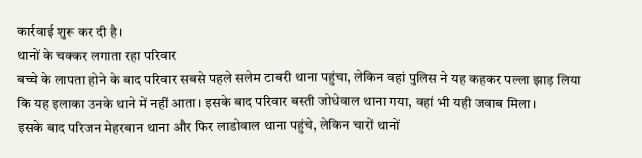कार्रवाई शुरू कर दी है।
थानों के चक्कर लगाता रहा परिवार
बच्चे के लापता होने के बाद परिवार सबसे पहले सलेम टाबरी थाना पहुंचा, लेकिन वहां पुलिस ने यह कहकर पल्ला झाड़ लिया कि यह इलाका उनके थाने में नहीं आता। इसके बाद परिवार बस्ती जोधेवाल थाना गया, वहां भी यही जवाब मिला।
इसके बाद परिजन मेहरबान थाना और फिर लाडोवाल थाना पहुंचे, लेकिन चारों थानों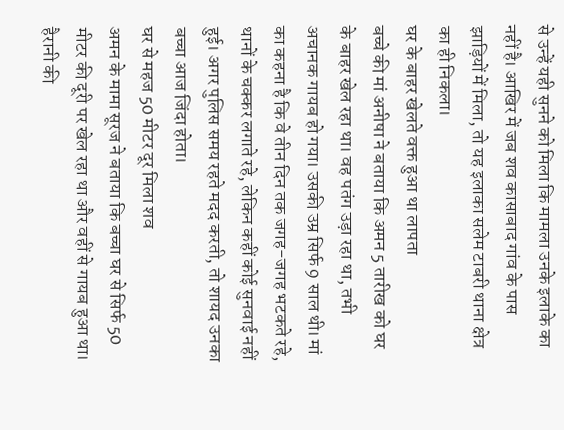से उन्हें यही सुनने को मिला कि मामला उनके इलाके का नहीं है। आखिर में जब शव कासाबाद गांव के पास झाड़ियों में मिला, तो यह इलाका सलेम टाबरी थाना क्षेत्र का ही निकला।
घर के बाहर खेलते वक्त हुआ था लापता
बच्चे की मां अनीषा ने बताया कि अमन 5 तारीख को घर के बाहर खेल रहा था। वह पतंग उड़ा रहा था, तभी अचानक गायब हो गया। उसकी उम्र सिर्फ 9 साल थी। मां का कहना है कि वे तीन दिन तक जगह-जगह भटकते रहे, थानों के चक्कर लगाते रहे, लेकिन कहीं कोई सुनवाई नहीं हुई। अगर पुलिस समय रहते मदद करती, तो शायद उनका बच्चा आज जिंदा होता।
घर से महज 50 मीटर दूर मिला शव
अमन के मामा सूरज ने बताया कि बच्चा घर से सिर्फ 50 मीटर की दूरी पर खेल रहा था और वहीं से गायब हुआ था। हैरानी की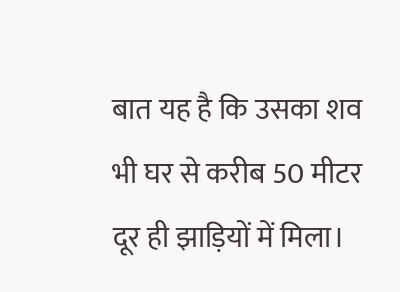बात यह है कि उसका शव भी घर से करीब 50 मीटर दूर ही झाड़ियों में मिला।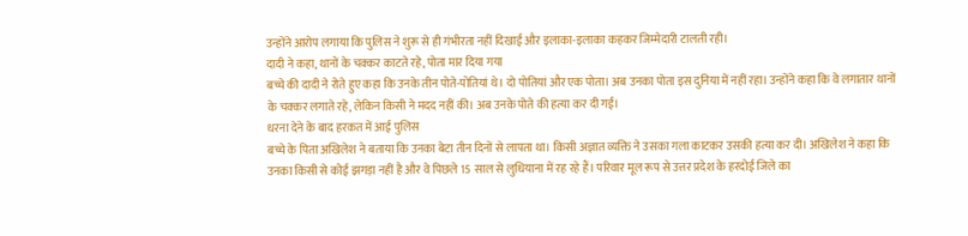उन्होंने आरोप लगाया कि पुलिस ने शुरू से ही गंभीरता नहीं दिखाई और इलाका-इलाका कहकर जिम्मेदारी टालती रही।
दादी ने कहा, थानों के चक्कर काटते रहे, पोता मार दिया गया
बच्चे की दादी ने रोते हुए कहा कि उनके तीन पोते-पोतियां थे। दो पोतियां और एक पोता। अब उनका पोता इस दुनिया में नहीं रहा। उन्होंने कहा कि वे लगातार थानों के चक्कर लगाते रहे, लेकिन किसी ने मदद नहीं की। अब उनके पोते की हत्या कर दी गई।
धरना देने के बाद हरकत में आई पुलिस
बच्चे के पिता अखिलेश ने बताया कि उनका बेटा तीन दिनों से लापता था। किसी अज्ञात व्यक्ति ने उसका गला काटकर उसकी हत्या कर दी। अखिलेश ने कहा कि उनका किसी से कोई झगड़ा नहीं है और वे पिछले 15 साल से लुधियाना में रह रहे हैं। परिवार मूल रूप से उत्तर प्रदेश के हरदोई जिले का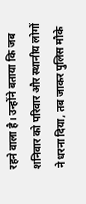रहने वाला है। उन्होंने बताया कि जब शनिवार को परिवार और स्थानीय लोगों ने धरना दिया, तब जाकर पुलिस मौके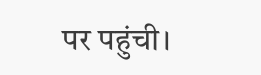पर पहुंची।